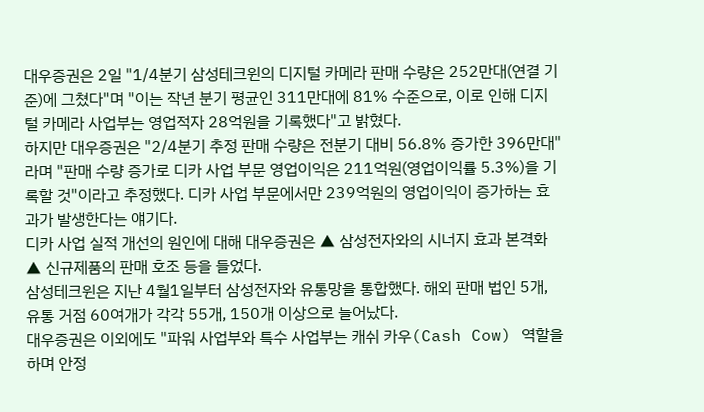대우증권은 2일 "1/4분기 삼성테크윈의 디지털 카메라 판매 수량은 252만대(연결 기준)에 그쳤다"며 "이는 작년 분기 평균인 311만대에 81% 수준으로, 이로 인해 디지털 카메라 사업부는 영업적자 28억원을 기록했다"고 밝혔다.
하지만 대우증권은 "2/4분기 추정 판매 수량은 전분기 대비 56.8% 증가한 396만대"라며 "판매 수량 증가로 디카 사업 부문 영업이익은 211억원(영업이익률 5.3%)을 기록할 것"이라고 추정했다. 디카 사업 부문에서만 239억원의 영업이익이 증가하는 효과가 발생한다는 얘기다.
디카 사업 실적 개선의 원인에 대해 대우증권은 ▲ 삼성전자와의 시너지 효과 본격화 ▲ 신규제품의 판매 호조 등을 들었다.
삼성테크윈은 지난 4월1일부터 삼성전자와 유통망을 통합했다. 해외 판매 법인 5개, 유통 거점 60여개가 각각 55개, 150개 이상으로 늘어났다.
대우증권은 이외에도 "파워 사업부와 특수 사업부는 캐쉬 카우(Cash Cow) 역할을 하며 안정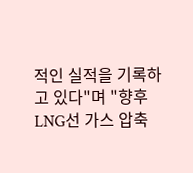적인 실적을 기록하고 있다"며 "향후 LNG선 가스 압축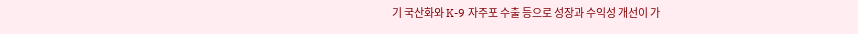기 국산화와 K-9 자주포 수출 등으로 성장과 수익성 개선이 가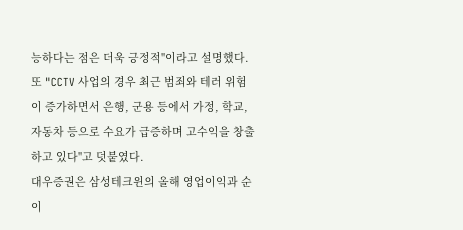능하다는 점은 더욱 긍정적"이라고 설명했다.
또 "CCTV 사업의 경우 최근 범죄와 테러 위험이 증가하면서 은행, 군용 등에서 가정, 학교, 자동차 등으로 수요가 급증하며 고수익을 창출하고 있다"고 덧붙였다.
대우증권은 삼성테크윈의 올해 영업이익과 순이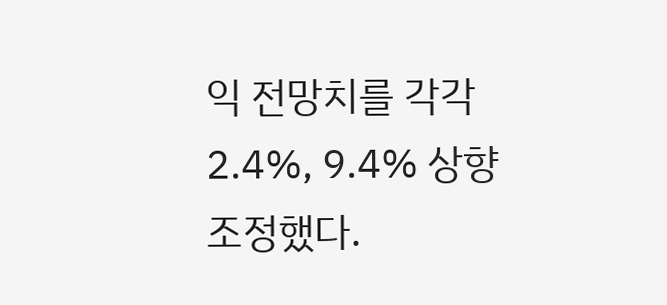익 전망치를 각각 2.4%, 9.4% 상향 조정했다.